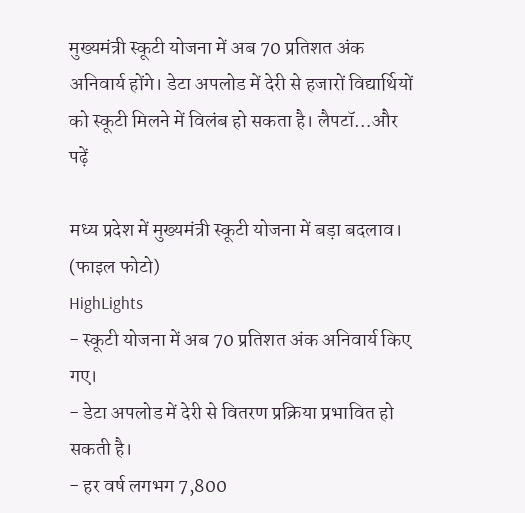मुख्यमंत्री स्कूटी योजना में अब 70 प्रतिशत अंक अनिवार्य होंगे। डेटा अपलोड में देरी से हजारों विद्यार्थियों को स्कूटी मिलने में विलंब हो सकता है। लैपटॉ…और पढ़ें

मध्य प्रदेश में मुख्यमंत्री स्कूटी योजना में बड़ा बदलाव। (फाइल फोटो)
HighLights
- स्कूटी योजना में अब 70 प्रतिशत अंक अनिवार्य किए गए।
- डेटा अपलोड में देरी से वितरण प्रक्रिया प्रभावित हो सकती है।
- हर वर्ष लगभग 7,800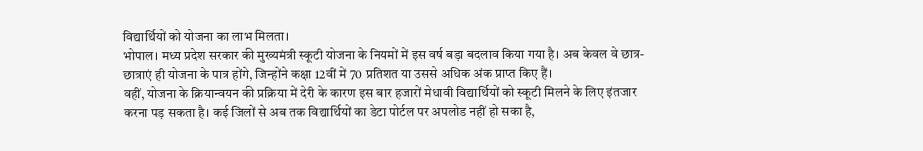विद्यार्थियों को योजना का लाभ मिलता।
भोपाल। मध्य प्रदेश सरकार की मुख्यमंत्री स्कूटी योजना के नियमों में इस वर्ष बड़ा बदलाव किया गया है। अब केवल वे छात्र-छात्राएं ही योजना के पात्र होंगे, जिन्होंने कक्षा 12वीं में 70 प्रतिशत या उससे अधिक अंक प्राप्त किए हैं।
वहीं, योजना के क्रियान्वयन की प्रक्रिया में देरी के कारण इस बार हजारों मेधावी विद्यार्थियों को स्कूटी मिलने के लिए इंतजार करना पड़ सकता है। कई जिलों से अब तक विद्यार्थियों का डेटा पोर्टल पर अपलोड नहीं हो सका है,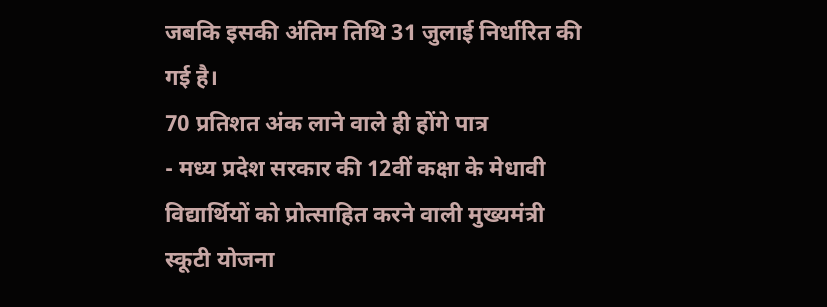जबकि इसकी अंतिम तिथि 31 जुलाई निर्धारित की गई है।
70 प्रतिशत अंक लाने वाले ही होंगे पात्र
- मध्य प्रदेश सरकार की 12वीं कक्षा के मेधावी विद्यार्थियों को प्रोत्साहित करने वाली मुख्यमंत्री स्कूटी योजना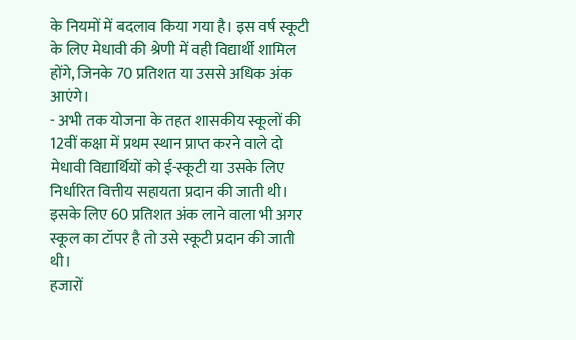के नियमों में बदलाव किया गया है। इस वर्ष स्कूटी के लिए मेधावी की श्रेणी में वही विद्यार्थी शामिल होंगे, जिनके 70 प्रतिशत या उससे अधिक अंक आएंगे।
- अभी तक योजना के तहत शासकीय स्कूलों की 12वीं कक्षा में प्रथम स्थान प्राप्त करने वाले दो मेधावी विद्यार्थियों को ई-स्कूटी या उसके लिए निर्धारित वित्तीय सहायता प्रदान की जाती थी। इसके लिए 60 प्रतिशत अंक लाने वाला भी अगर स्कूल का टॉपर है तो उसे स्कूटी प्रदान की जाती थी।
हजारों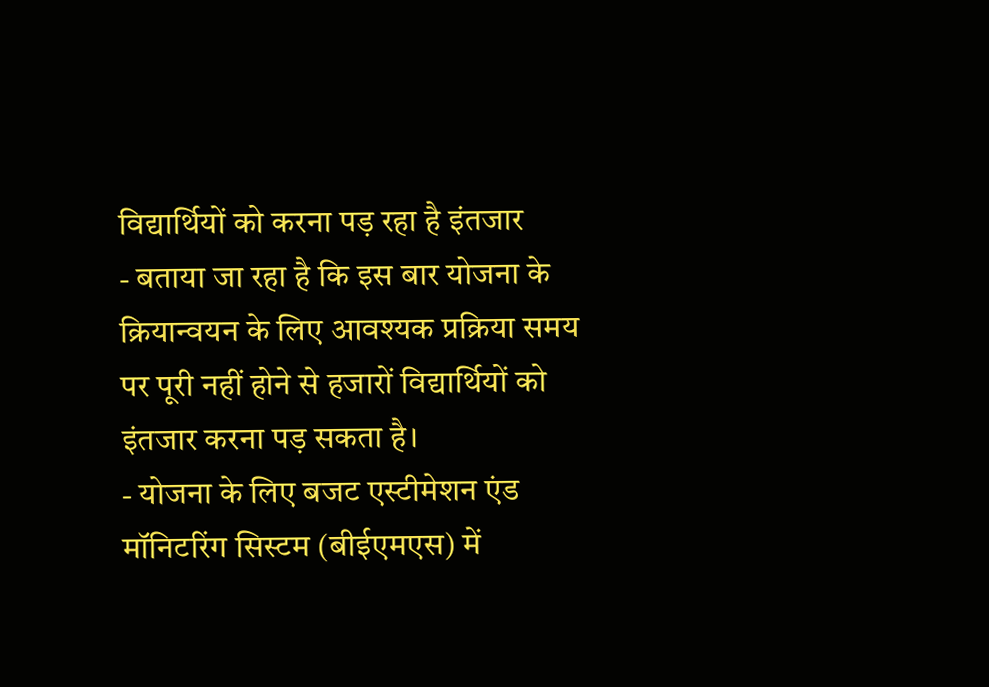विद्यार्थियों को करना पड़ रहा है इंतजार
- बताया जा रहा है कि इस बार योजना के क्रियान्वयन के लिए आवश्यक प्रक्रिया समय पर पूरी नहीं होने से हजारों विद्यार्थियों को इंतजार करना पड़ सकता है।
- योजना के लिए बजट एस्टीमेशन एंड मॉनिटरिंग सिस्टम (बीईएमएस) में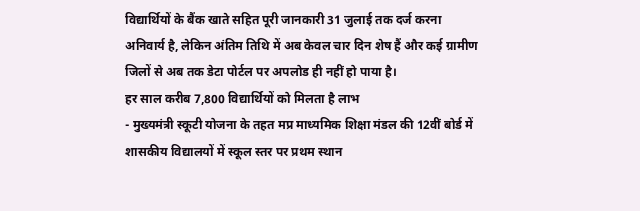विद्यार्थियों के बैंक खाते सहित पूरी जानकारी 31 जुलाई तक दर्ज करना अनिवार्य है, लेकिन अंतिम तिथि में अब केवल चार दिन शेष हैं और कई ग्रामीण जिलों से अब तक डेटा पोर्टल पर अपलोड ही नहीं हो पाया है।
हर साल करीब 7,800 विद्यार्थियों को मिलता है लाभ
- मुख्यमंत्री स्कूटी योजना के तहत मप्र माध्यमिक शिक्षा मंडल की 12वीं बोर्ड में शासकीय विद्यालयों में स्कूल स्तर पर प्रथम स्थान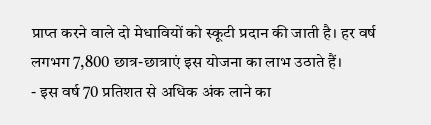प्राप्त करने वाले दो मेधावियों को स्कूटी प्रदान की जाती है। हर वर्ष लगभग 7,800 छात्र-छात्राएं इस योजना का लाभ उठाते हैं।
- इस वर्ष 70 प्रतिशत से अधिक अंक लाने का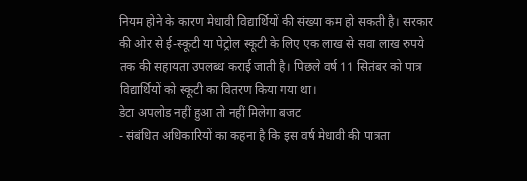नियम होने के कारण मेधावी विद्यार्थियों की संख्या कम हो सकती है। सरकार की ओर से ई-स्कूटी या पेट्रोल स्कूटी के लिए एक लाख से सवा लाख रुपये तक की सहायता उपलब्ध कराई जाती है। पिछले वर्ष 11 सितंबर को पात्र विद्यार्थियों को स्कूटी का वितरण किया गया था।
डेटा अपलोड नहीं हुआ तो नहीं मिलेगा बजट
- संबंधित अधिकारियों का कहना है कि इस वर्ष मेधावी की पात्रता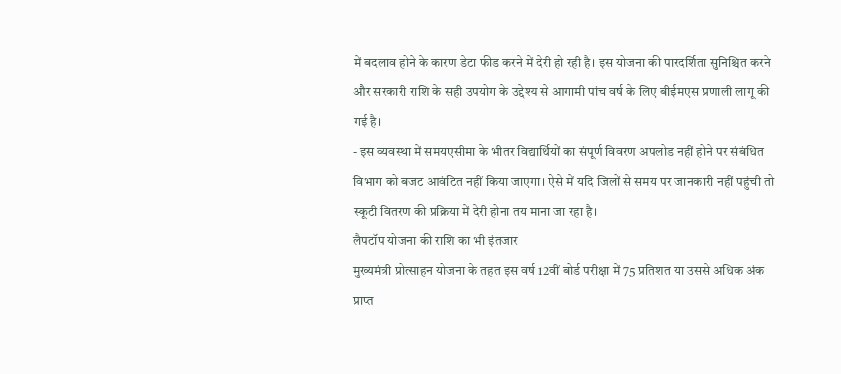में बदलाव होने के कारण डेटा फीड करने में देरी हो रही है। इस योजना की पारदर्शिता सुनिश्चित करने और सरकारी राशि के सही उपयोग के उद्देश्य से आगामी पांच वर्ष के लिए बीईमएस प्रणाली लागू की गई है।
- इस व्यवस्था में समयएसीमा के भीतर विद्यार्थियों का संपूर्ण विवरण अपलोड नहीं होने पर संबंधित विभाग को बजट आवंटित नहीं किया जाएगा। ऐसे में यदि जिलों से समय पर जानकारी नहीं पहुंची तो स्कूटी वितरण की प्रक्रिया में देरी होना तय माना जा रहा है।
लैपटॉप योजना की राशि का भी इंतजार
मुख्यमंत्री प्रोत्साहन योजना के तहत इस वर्ष 12वीं बोर्ड परीक्षा में 75 प्रतिशत या उससे अधिक अंक प्राप्त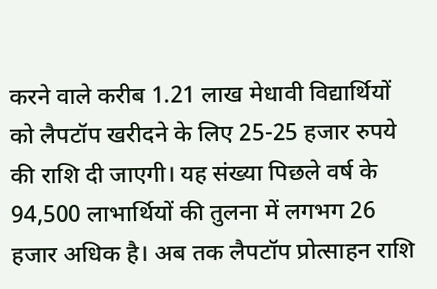करने वाले करीब 1.21 लाख मेधावी विद्यार्थियों को लैपटॉप खरीदने के लिए 25-25 हजार रुपये की राशि दी जाएगी। यह संख्या पिछले वर्ष के 94,500 लाभार्थियों की तुलना में लगभग 26 हजार अधिक है। अब तक लैपटॉप प्रोत्साहन राशि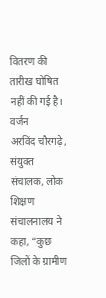वितरण की तारीख घोषित नहीं की गई है।
वर्जन
अरविंद चौरगढ़े, संयुक्त संचालक, लोक शिक्षण संचालनालय ने कहा, “कुछ जिलों के ग्रामीण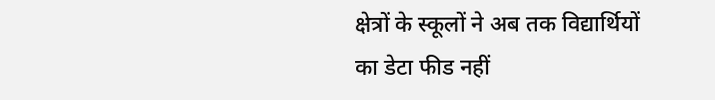क्षेत्रों के स्कूलों ने अब तक विद्यार्थियों का डेटा फीड नहीं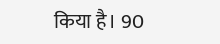किया है। 90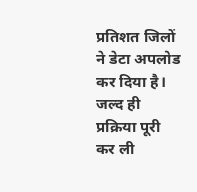प्रतिशत जिलों ने डेटा अपलोड कर दिया है। जल्द ही प्रक्रिया पूरी कर ली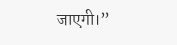जाएगी।”